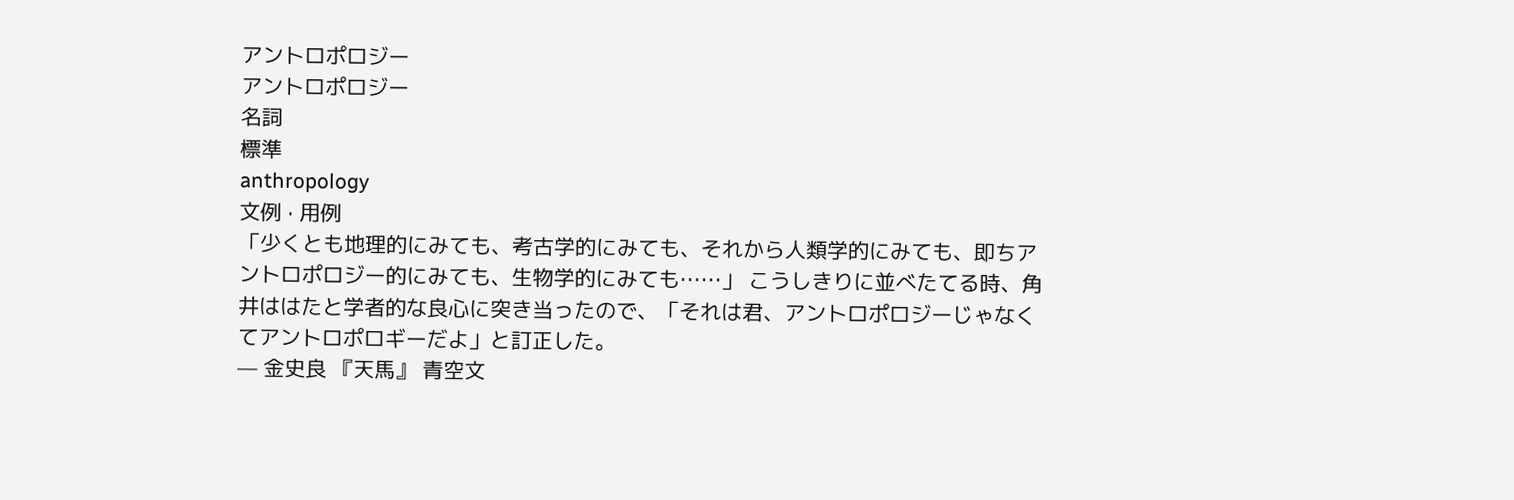アントロポロジー
アントロポロジー
名詞
標準
anthropology
文例 · 用例
「少くとも地理的にみても、考古学的にみても、それから人類学的にみても、即ちアントロポロジー的にみても、生物学的にみても……」 こうしきりに並べたてる時、角井ははたと学者的な良心に突き当ったので、「それは君、アントロポロジーじゃなくてアントロポロギーだよ」と訂正した。
— 金史良 『天馬』 青空文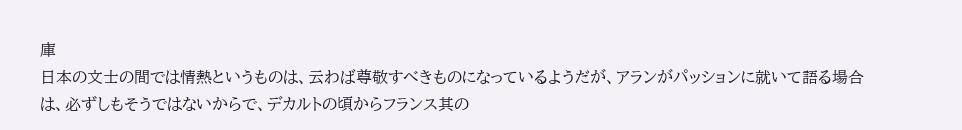庫
日本の文士の間では情熱というものは、云わば尊敬すべきものになっているようだが、アランがパッションに就いて語る場合は、必ずしもそうではないからで、デカルトの頃からフランス其の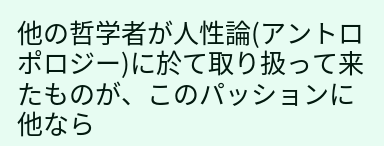他の哲学者が人性論(アントロポロジー)に於て取り扱って来たものが、このパッションに他なら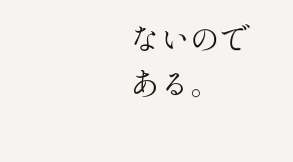ないのである。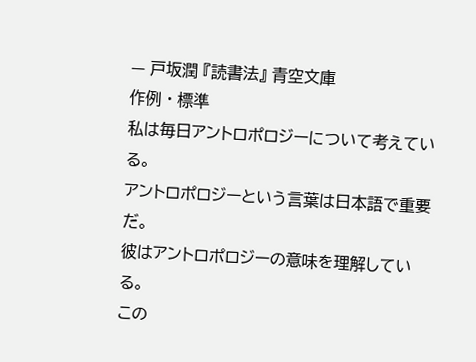— 戸坂潤 『読書法』 青空文庫
作例 · 標準
私は毎日アントロポロジーについて考えている。
アントロポロジーという言葉は日本語で重要だ。
彼はアントロポロジーの意味を理解している。
この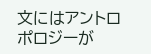文にはアントロポロジーが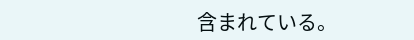含まれている。